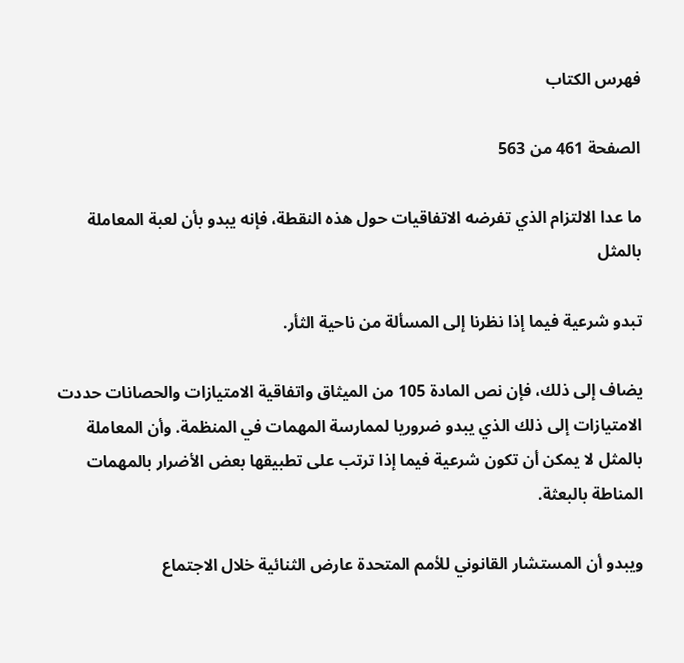فهرس الكتاب

الصفحة 461 من 563

ما عدا الالتزام الذي تفرضه الاتفاقيات حول هذه النقطة، فإنه يبدو بأن لعبة المعاملة بالمثل

تبدو شرعية فيما إذا نظرنا إلى المسألة من ناحية الثأر.

يضاف إلى ذلك، فإن نص المادة 105 من الميثاق واتفاقية الامتيازات والحصانات حددت الامتيازات إلى ذلك الذي يبدو ضروريا لممارسة المهمات في المنظمة. وأن المعاملة بالمثل لا يمكن أن تكون شرعية فيما إذا ترتب على تطبيقها بعض الأضرار بالمهمات المناطة بالبعثة.

ويبدو أن المستشار القانوني للأمم المتحدة عارض الثنائية خلال الاجتماع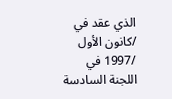الذي عقد في /كانون الأول /1997 في اللجنة السادسة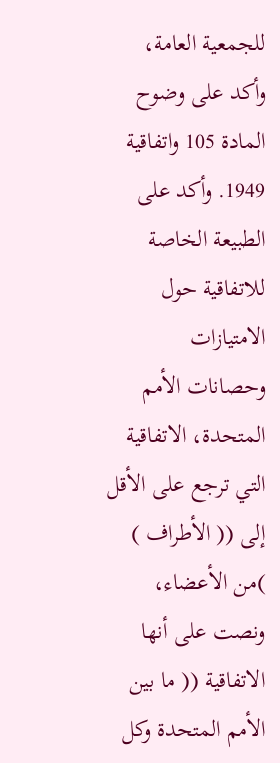للجمعية العامة، وأكد على وضوح المادة 105 واتفاقية 1949. وأكد على الطبيعة الخاصة للاتفاقية حول الامتيازات وحصانات الأمم المتحدة، الاتفاقية التي ترجع على الأقل إلى (( الأطراف ) )من الأعضاء، ونصت على أنها الاتفاقية (( ما بين الأمم المتحدة وكل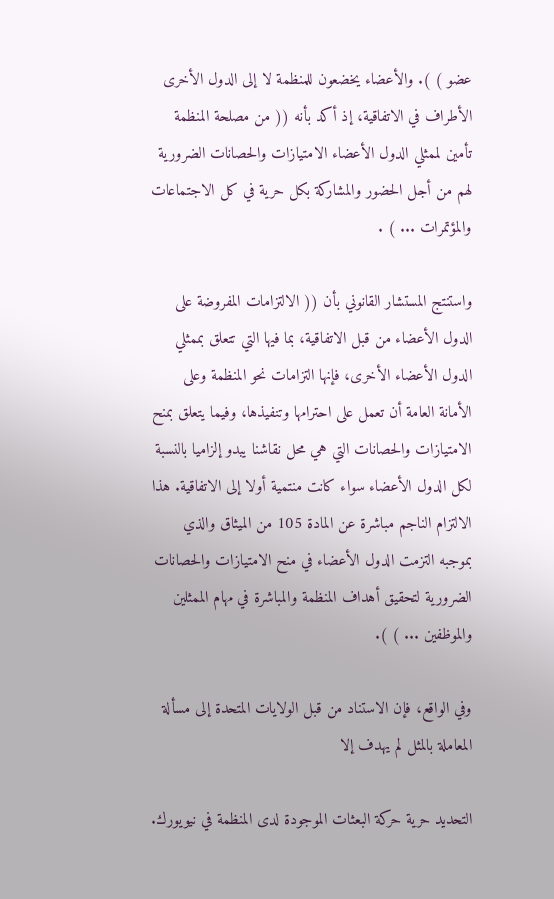عضو ) ). والأعضاء يخضعون للمنظمة لا إلى الدول الأخرى الأطراف في الاتفاقية، إذ أكد بأنه (( من مصلحة المنظمة تأمين لممثلي الدول الأعضاء الامتيازات والحصانات الضرورية لهم من أجل الحضور والمشاركة بكل حرية في كل الاجتماعات والمؤتمرات ... ) .

واستنتج المستشار القانوني بأن (( الالتزامات المفروضة على الدول الأعضاء من قبل الاتفاقية، بما فيها التي تتعلق بممثلي الدول الأعضاء الأخرى، فإنها التزامات نحو المنظمة وعلى الأمانة العامة أن تعمل على احترامها وتنفيذها، وفيما يتعلق بمنح الامتيازات والحصانات التي هي محل نقاشنا يبدو إلزاميا بالنسبة لكل الدول الأعضاء سواء كانت منتمية أولا إلى الاتفاقية. هذا الالتزام الناجم مباشرة عن المادة 105 من الميثاق والذي بموجبه التزمت الدول الأعضاء في منح الامتيازات والحصانات الضرورية لتحقيق أهداف المنظمة والمباشرة في مهام الممثلين والموظفين ... ) ).

وفي الواقع، فإن الاستناد من قبل الولايات المتحدة إلى مسألة المعاملة بالمثل لم يهدف إلا

التحديد حرية حركة البعثات الموجودة لدى المنظمة في نيويورك.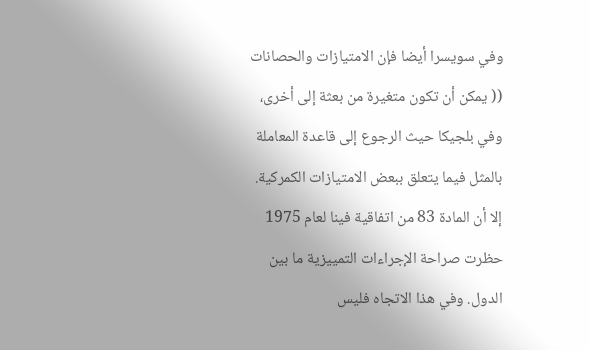وفي سويسرا أيضا فإن الامتيازات والحصانات (( يمكن أن تكون متغيرة من بعثة إلى أخرى، وفي بلجيكا حيث الرجوع إلى قاعدة المعاملة بالمثل فيما يتعلق ببعض الامتيازات الكمركية. إلا أن المادة 83 من اتفاقية فينا لعام 1975 حظرت صراحة الإجراءات التمييزية ما بين الدول. وفي هذا الاتجاه فليس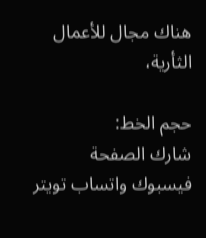هناك مجال للأعمال الثأرية،

حجم الخط:
شارك الصفحة
فيسبوك واتساب تويتر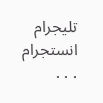تليجرام انستجرام
. . .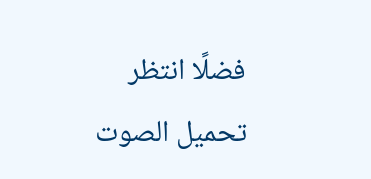فضلًا انتظر تحميل الصوت